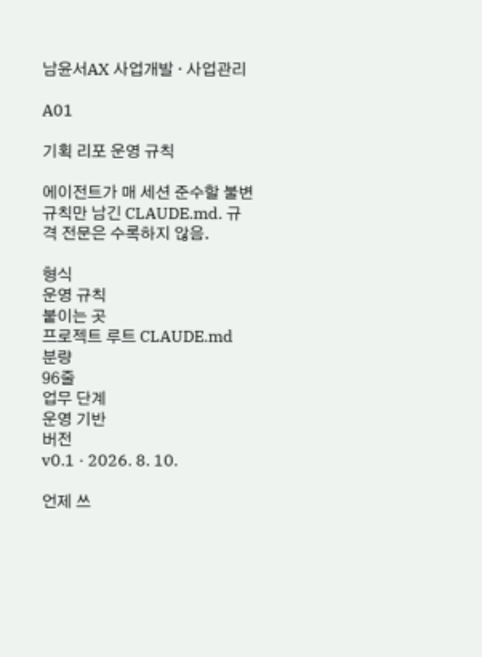남윤서AX 사업개발 · 사업관리

A01

기획 리포 운영 규칙

에이전트가 매 세션 준수할 불변 규칙만 남긴 CLAUDE.md. 규격 전문은 수록하지 않음.

형식
운영 규칙
붙이는 곳
프로젝트 루트 CLAUDE.md
분량
96줄
업무 단계
운영 기반
버전
v0.1 · 2026. 8. 10.

언제 쓰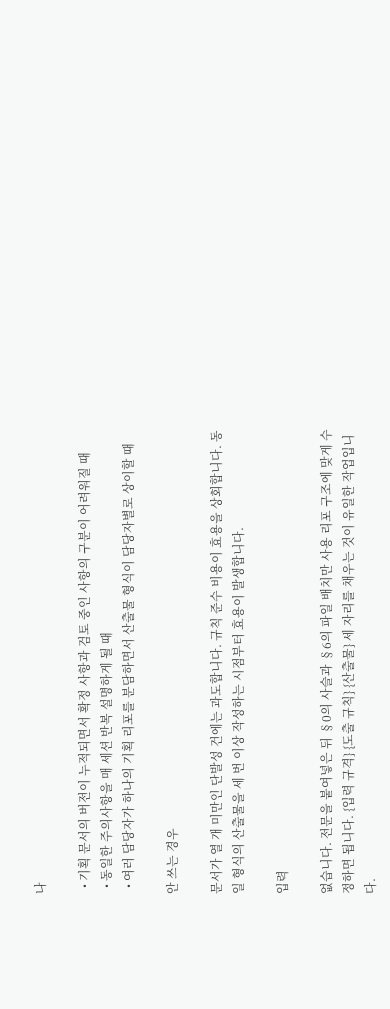나

  • 기획 문서의 버전이 누적되면서 확정 사항과 검토 중인 사항의 구분이 어려워질 때
  • 동일한 주의사항을 매 세션 반복 설명하게 될 때
  • 여러 담당자가 하나의 기획 리포를 분담하면서 산출물 형식이 담당자별로 상이할 때

안 쓰는 경우

문서가 열 개 미만인 단발성 건에는 과도합니다. 규칙 준수 비용이 효용을 상회합니다. 동일 형식의 산출물을 세 번 이상 작성하는 시점부터 효용이 발생합니다.

입력

없습니다. 전문을 붙여넣은 뒤 §0의 사슬과 §6의 파일 배치만 사용 리포 구조에 맞게 수정하면 됩니다. {입력 규격} {도출 규칙} {산출물} 세 자리를 채우는 것이 유일한 작업입니다.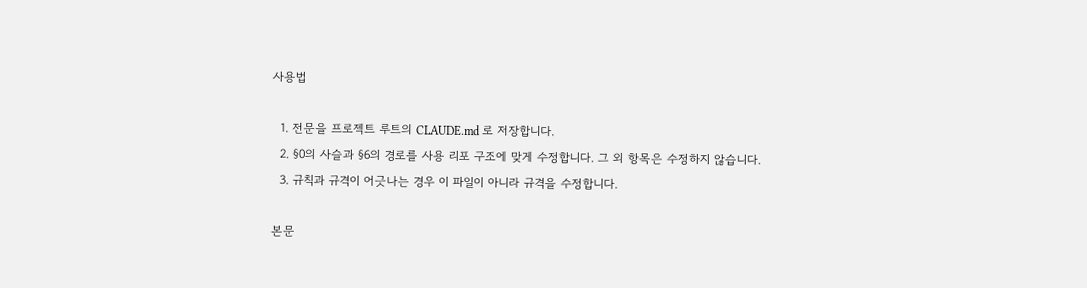사용법

  1. 전문을 프로젝트 루트의 CLAUDE.md 로 저장합니다.
  2. §0의 사슬과 §6의 경로를 사용 리포 구조에 맞게 수정합니다. 그 외 항목은 수정하지 않습니다.
  3. 규칙과 규격이 어긋나는 경우 이 파일이 아니라 규격을 수정합니다.

본문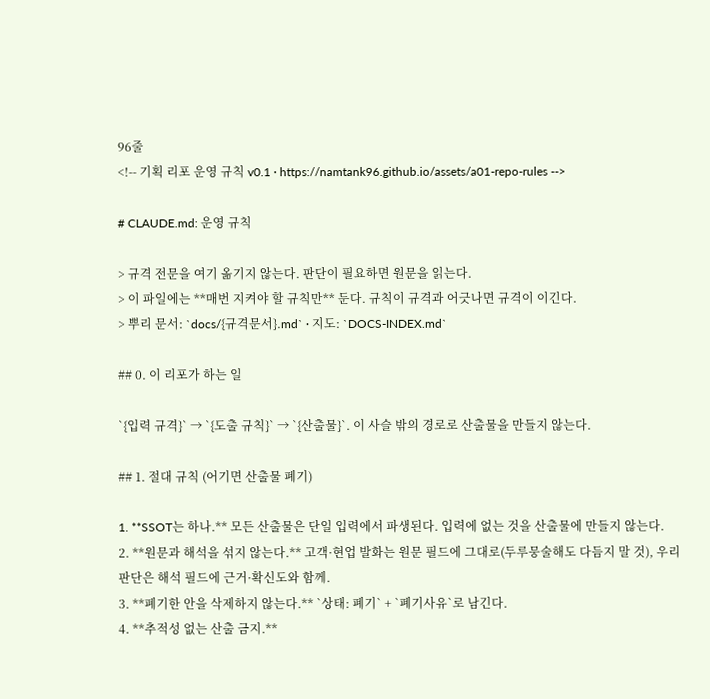96줄
<!-- 기획 리포 운영 규칙 v0.1 · https://namtank96.github.io/assets/a01-repo-rules -->

# CLAUDE.md: 운영 규칙

> 규격 전문을 여기 옮기지 않는다. 판단이 필요하면 원문을 읽는다.
> 이 파일에는 **매번 지켜야 할 규칙만** 둔다. 규칙이 규격과 어긋나면 규격이 이긴다.
> 뿌리 문서: `docs/{규격문서}.md` · 지도: `DOCS-INDEX.md`

## 0. 이 리포가 하는 일

`{입력 규격}` → `{도출 규칙}` → `{산출물}`. 이 사슬 밖의 경로로 산출물을 만들지 않는다.

## 1. 절대 규칙 (어기면 산출물 폐기)

1. **SSOT는 하나.** 모든 산출물은 단일 입력에서 파생된다. 입력에 없는 것을 산출물에 만들지 않는다.
2. **원문과 해석을 섞지 않는다.** 고객·현업 발화는 원문 필드에 그대로(두루뭉술해도 다듬지 말 것), 우리 판단은 해석 필드에 근거·확신도와 함께.
3. **폐기한 안을 삭제하지 않는다.** `상태: 폐기` + `폐기사유`로 남긴다.
4. **추적성 없는 산출 금지.**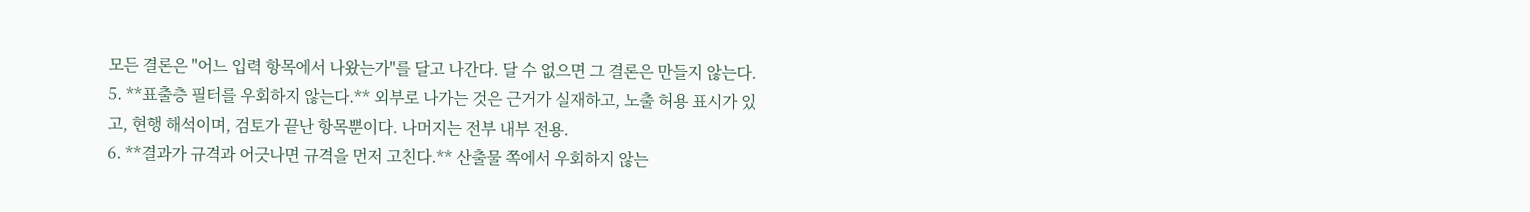모든 결론은 "어느 입력 항목에서 나왔는가"를 달고 나간다. 달 수 없으면 그 결론은 만들지 않는다.
5. **표출층 필터를 우회하지 않는다.** 외부로 나가는 것은 근거가 실재하고, 노출 허용 표시가 있고, 현행 해석이며, 검토가 끝난 항목뿐이다. 나머지는 전부 내부 전용.
6. **결과가 규격과 어긋나면 규격을 먼저 고친다.** 산출물 쪽에서 우회하지 않는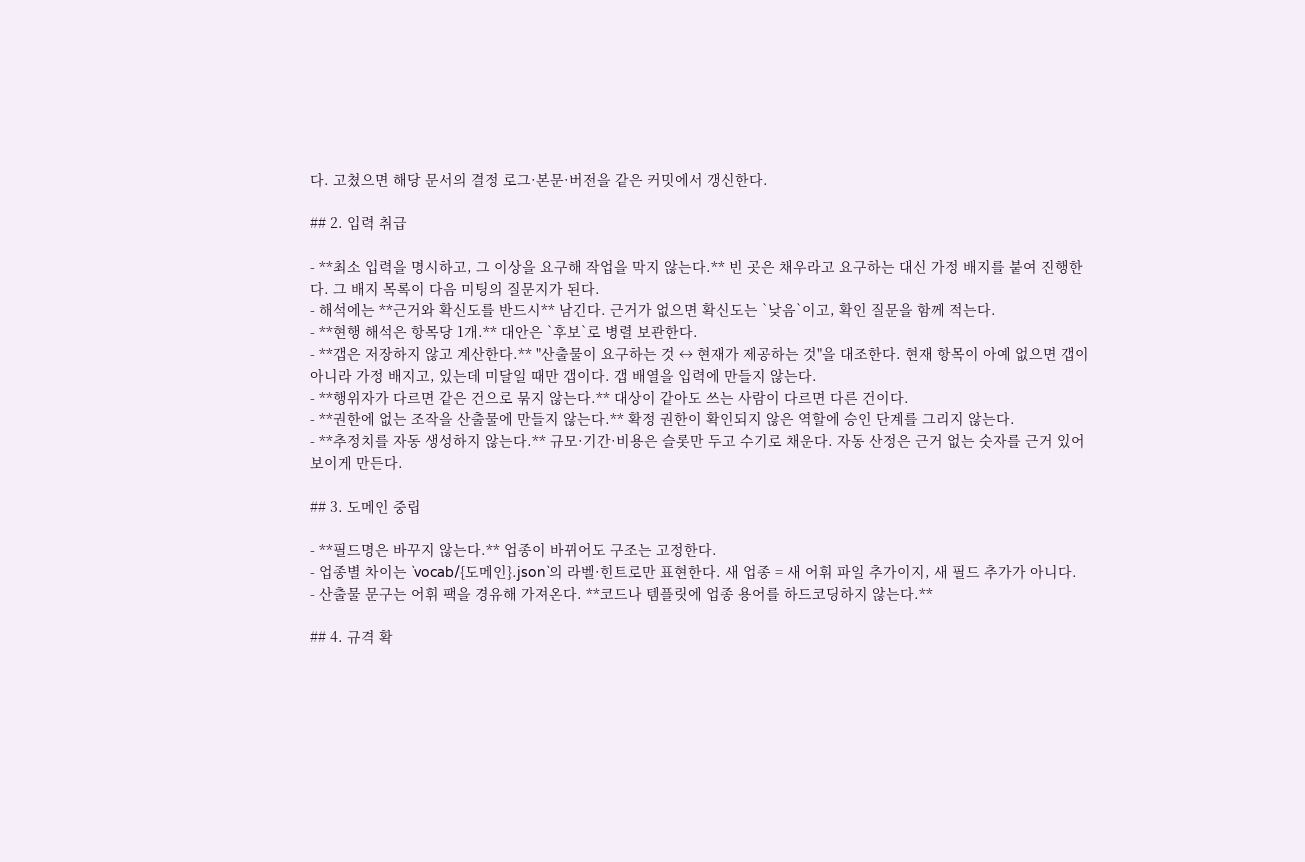다. 고쳤으면 해당 문서의 결정 로그·본문·버전을 같은 커밋에서 갱신한다.

## 2. 입력 취급

- **최소 입력을 명시하고, 그 이상을 요구해 작업을 막지 않는다.** 빈 곳은 채우라고 요구하는 대신 가정 배지를 붙여 진행한다. 그 배지 목록이 다음 미팅의 질문지가 된다.
- 해석에는 **근거와 확신도를 반드시** 남긴다. 근거가 없으면 확신도는 `낮음`이고, 확인 질문을 함께 적는다.
- **현행 해석은 항목당 1개.** 대안은 `후보`로 병렬 보관한다.
- **갭은 저장하지 않고 계산한다.** "산출물이 요구하는 것 ↔ 현재가 제공하는 것"을 대조한다. 현재 항목이 아예 없으면 갭이 아니라 가정 배지고, 있는데 미달일 때만 갭이다. 갭 배열을 입력에 만들지 않는다.
- **행위자가 다르면 같은 건으로 묶지 않는다.** 대상이 같아도 쓰는 사람이 다르면 다른 건이다.
- **권한에 없는 조작을 산출물에 만들지 않는다.** 확정 권한이 확인되지 않은 역할에 승인 단계를 그리지 않는다.
- **추정치를 자동 생성하지 않는다.** 규모·기간·비용은 슬롯만 두고 수기로 채운다. 자동 산정은 근거 없는 숫자를 근거 있어 보이게 만든다.

## 3. 도메인 중립

- **필드명은 바꾸지 않는다.** 업종이 바뀌어도 구조는 고정한다.
- 업종별 차이는 `vocab/{도메인}.json`의 라벨·힌트로만 표현한다. 새 업종 = 새 어휘 파일 추가이지, 새 필드 추가가 아니다.
- 산출물 문구는 어휘 팩을 경유해 가져온다. **코드나 템플릿에 업종 용어를 하드코딩하지 않는다.**

## 4. 규격 확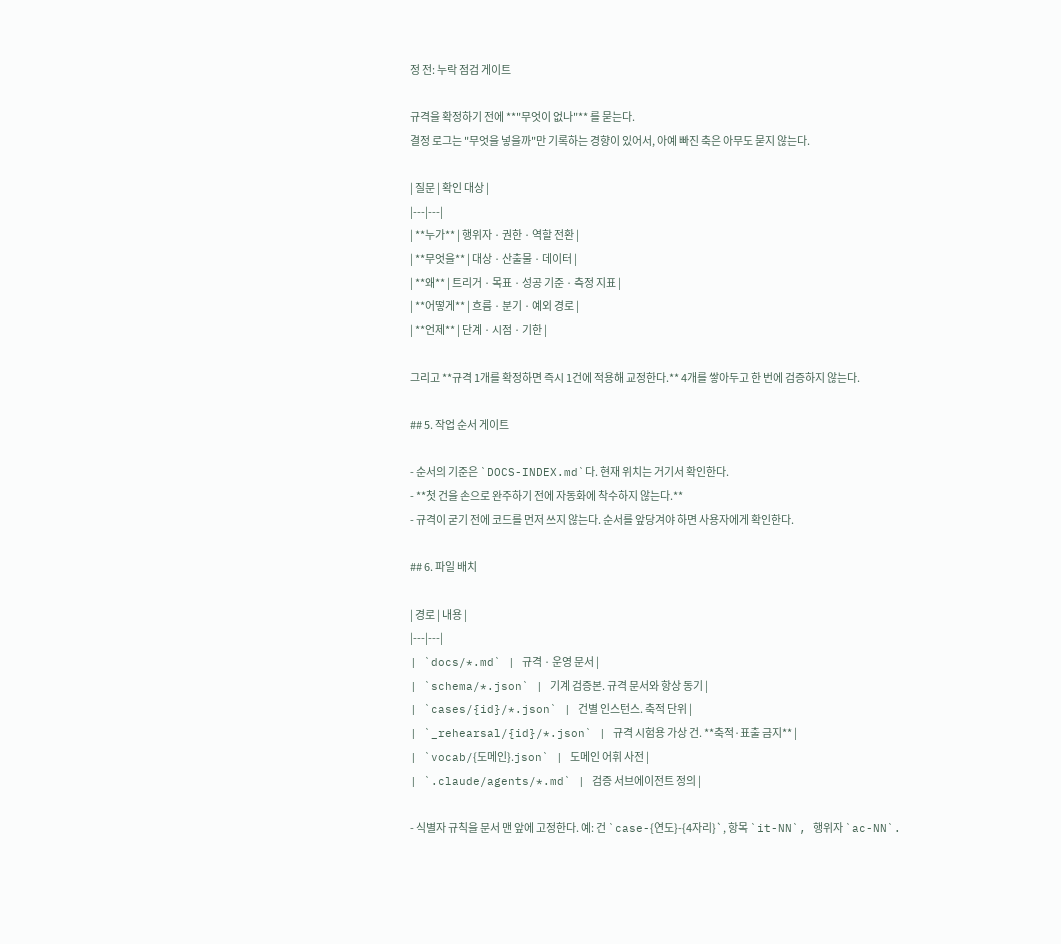정 전: 누락 점검 게이트

규격을 확정하기 전에 **"무엇이 없나"** 를 묻는다.
결정 로그는 "무엇을 넣을까"만 기록하는 경향이 있어서, 아예 빠진 축은 아무도 묻지 않는다.

| 질문 | 확인 대상 |
|---|---|
| **누가** | 행위자 · 권한 · 역할 전환 |
| **무엇을** | 대상 · 산출물 · 데이터 |
| **왜** | 트리거 · 목표 · 성공 기준 · 측정 지표 |
| **어떻게** | 흐름 · 분기 · 예외 경로 |
| **언제** | 단계 · 시점 · 기한 |

그리고 **규격 1개를 확정하면 즉시 1건에 적용해 교정한다.** 4개를 쌓아두고 한 번에 검증하지 않는다.

## 5. 작업 순서 게이트

- 순서의 기준은 `DOCS-INDEX.md`다. 현재 위치는 거기서 확인한다.
- **첫 건을 손으로 완주하기 전에 자동화에 착수하지 않는다.**
- 규격이 굳기 전에 코드를 먼저 쓰지 않는다. 순서를 앞당겨야 하면 사용자에게 확인한다.

## 6. 파일 배치

| 경로 | 내용 |
|---|---|
| `docs/*.md` | 규격 · 운영 문서 |
| `schema/*.json` | 기계 검증본. 규격 문서와 항상 동기 |
| `cases/{id}/*.json` | 건별 인스턴스. 축적 단위 |
| `_rehearsal/{id}/*.json` | 규격 시험용 가상 건. **축적·표출 금지** |
| `vocab/{도메인}.json` | 도메인 어휘 사전 |
| `.claude/agents/*.md` | 검증 서브에이전트 정의 |

- 식별자 규칙을 문서 맨 앞에 고정한다. 예: 건 `case-{연도}-{4자리}`, 항목 `it-NN`, 행위자 `ac-NN`.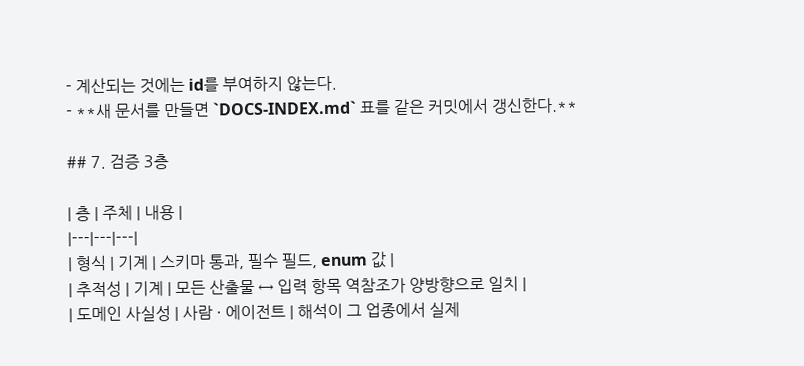- 계산되는 것에는 id를 부여하지 않는다.
- **새 문서를 만들면 `DOCS-INDEX.md` 표를 같은 커밋에서 갱신한다.**

## 7. 검증 3층

| 층 | 주체 | 내용 |
|---|---|---|
| 형식 | 기계 | 스키마 통과, 필수 필드, enum 값 |
| 추적성 | 기계 | 모든 산출물 ↔ 입력 항목 역참조가 양방향으로 일치 |
| 도메인 사실성 | 사람 · 에이전트 | 해석이 그 업종에서 실제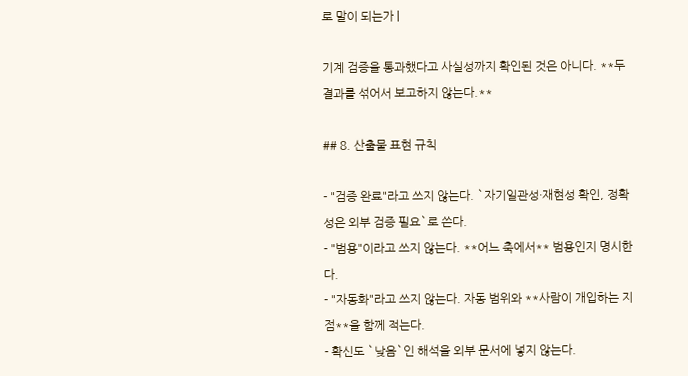로 말이 되는가 |

기계 검증을 통과했다고 사실성까지 확인된 것은 아니다. **두 결과를 섞어서 보고하지 않는다.**

## 8. 산출물 표현 규칙

- "검증 완료"라고 쓰지 않는다. `자기일관성·재현성 확인, 정확성은 외부 검증 필요`로 쓴다.
- "범용"이라고 쓰지 않는다. **어느 축에서** 범용인지 명시한다.
- "자동화"라고 쓰지 않는다. 자동 범위와 **사람이 개입하는 지점**을 함께 적는다.
- 확신도 `낮음`인 해석을 외부 문서에 넣지 않는다.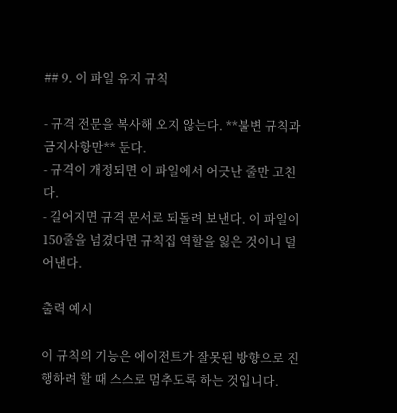## 9. 이 파일 유지 규칙

- 규격 전문을 복사해 오지 않는다. **불변 규칙과 금지사항만** 둔다.
- 규격이 개정되면 이 파일에서 어긋난 줄만 고친다.
- 길어지면 규격 문서로 되돌려 보낸다. 이 파일이 150줄을 넘겼다면 규칙집 역할을 잃은 것이니 덜어낸다.

출력 예시

이 규칙의 기능은 에이전트가 잘못된 방향으로 진행하려 할 때 스스로 멈추도록 하는 것입니다.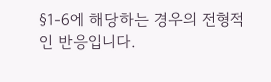§1-6에 해당하는 경우의 전형적인 반응입니다.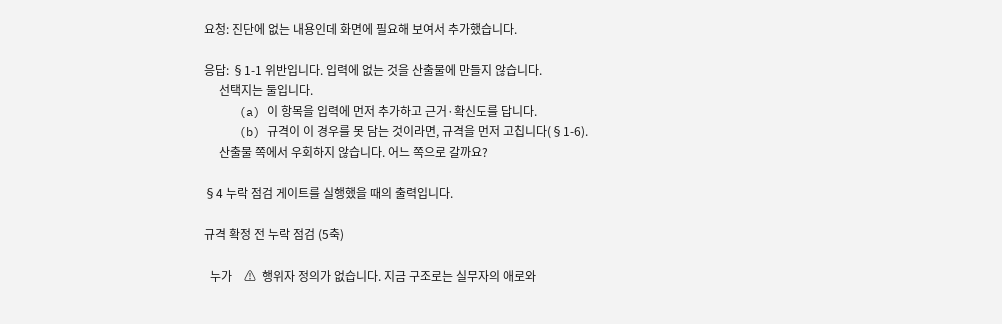요청: 진단에 없는 내용인데 화면에 필요해 보여서 추가했습니다.

응답: §1-1 위반입니다. 입력에 없는 것을 산출물에 만들지 않습니다.
     선택지는 둘입니다.
     (a) 이 항목을 입력에 먼저 추가하고 근거·확신도를 답니다.
     (b) 규격이 이 경우를 못 담는 것이라면, 규격을 먼저 고칩니다(§1-6).
     산출물 쪽에서 우회하지 않습니다. 어느 쪽으로 갈까요?

§4 누락 점검 게이트를 실행했을 때의 출력입니다.

규격 확정 전 누락 점검 (5축)

  누가    ⚠  행위자 정의가 없습니다. 지금 구조로는 실무자의 애로와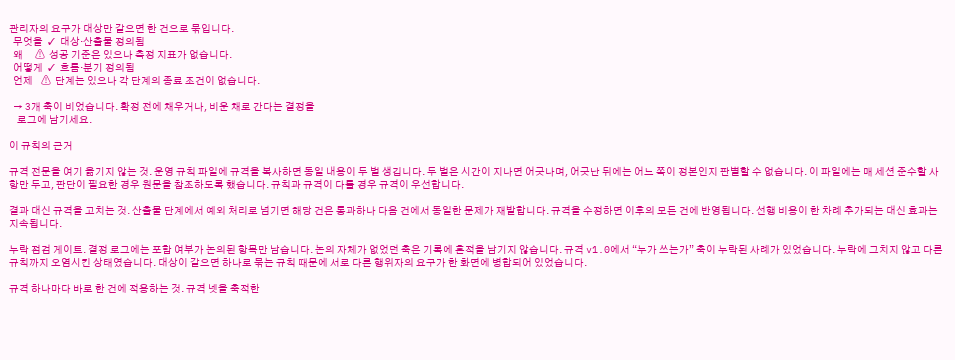관리자의 요구가 대상만 같으면 한 건으로 묶입니다.
  무엇을  ✓  대상·산출물 정의됨
  왜      ⚠  성공 기준은 있으나 측정 지표가 없습니다.
  어떻게  ✓  흐름·분기 정의됨
  언제    ⚠  단계는 있으나 각 단계의 종료 조건이 없습니다.

  → 3개 축이 비었습니다. 확정 전에 채우거나, 비운 채로 간다는 결정을
    로그에 남기세요.

이 규칙의 근거

규격 전문을 여기 옮기지 않는 것. 운영 규칙 파일에 규격을 복사하면 동일 내용이 두 벌 생깁니다. 두 벌은 시간이 지나면 어긋나며, 어긋난 뒤에는 어느 쪽이 정본인지 판별할 수 없습니다. 이 파일에는 매 세션 준수할 사항만 두고, 판단이 필요한 경우 원문을 참조하도록 했습니다. 규칙과 규격이 다를 경우 규격이 우선합니다.

결과 대신 규격을 고치는 것. 산출물 단계에서 예외 처리로 넘기면 해당 건은 통과하나 다음 건에서 동일한 문제가 재발합니다. 규격을 수정하면 이후의 모든 건에 반영됩니다. 선행 비용이 한 차례 추가되는 대신 효과는 지속됩니다.

누락 점검 게이트. 결정 로그에는 포함 여부가 논의된 항목만 남습니다. 논의 자체가 없었던 축은 기록에 흔적을 남기지 않습니다. 규격 v1.0에서 “누가 쓰는가” 축이 누락된 사례가 있었습니다. 누락에 그치지 않고 다른 규칙까지 오염시킨 상태였습니다. 대상이 같으면 하나로 묶는 규칙 때문에 서로 다른 행위자의 요구가 한 화면에 병합되어 있었습니다.

규격 하나마다 바로 한 건에 적용하는 것. 규격 넷을 축적한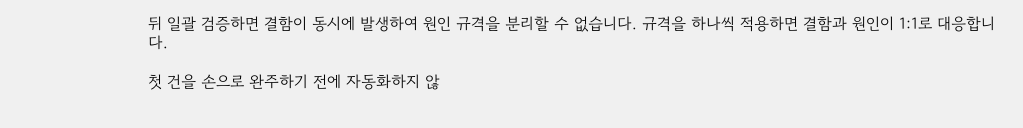뒤 일괄 검증하면 결함이 동시에 발생하여 원인 규격을 분리할 수 없습니다. 규격을 하나씩 적용하면 결함과 원인이 1:1로 대응합니다.

첫 건을 손으로 완주하기 전에 자동화하지 않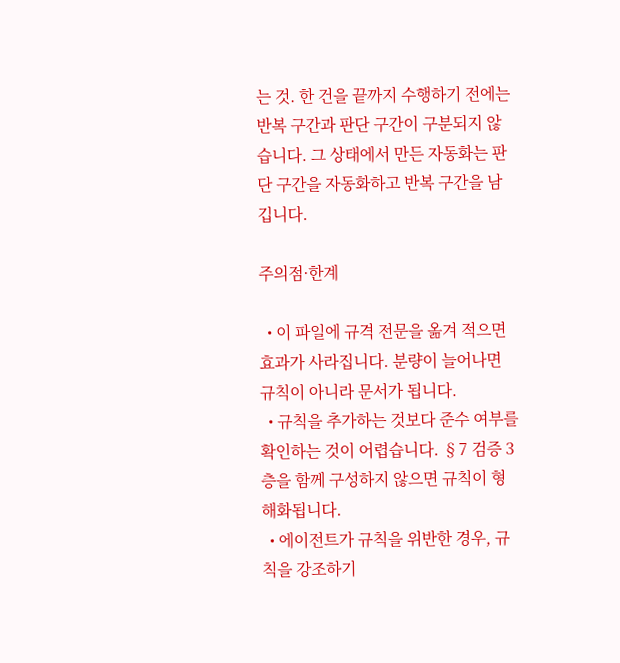는 것. 한 건을 끝까지 수행하기 전에는 반복 구간과 판단 구간이 구분되지 않습니다. 그 상태에서 만든 자동화는 판단 구간을 자동화하고 반복 구간을 남깁니다.

주의점·한계

  • 이 파일에 규격 전문을 옮겨 적으면 효과가 사라집니다. 분량이 늘어나면 규칙이 아니라 문서가 됩니다.
  • 규칙을 추가하는 것보다 준수 여부를 확인하는 것이 어렵습니다. §7 검증 3층을 함께 구성하지 않으면 규칙이 형해화됩니다.
  • 에이전트가 규칙을 위반한 경우, 규칙을 강조하기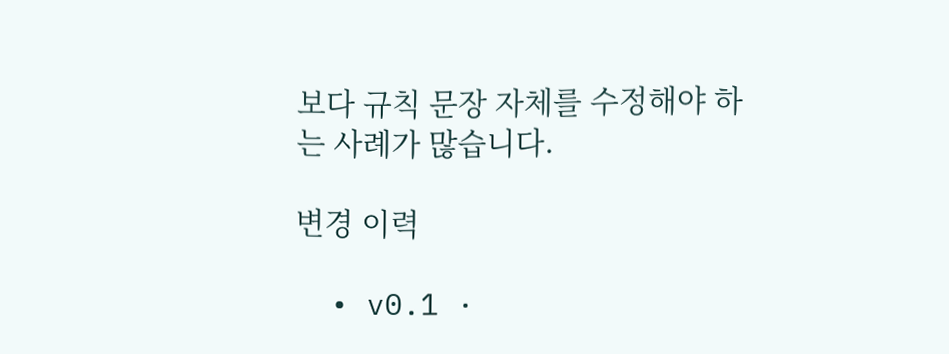보다 규칙 문장 자체를 수정해야 하는 사례가 많습니다.

변경 이력

  • v0.1 ·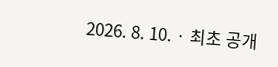2026. 8. 10. · 최초 공개